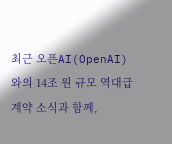최근 오픈AI(OpenAI)와의 14조 원 규모 역대급 계약 소식과 함께,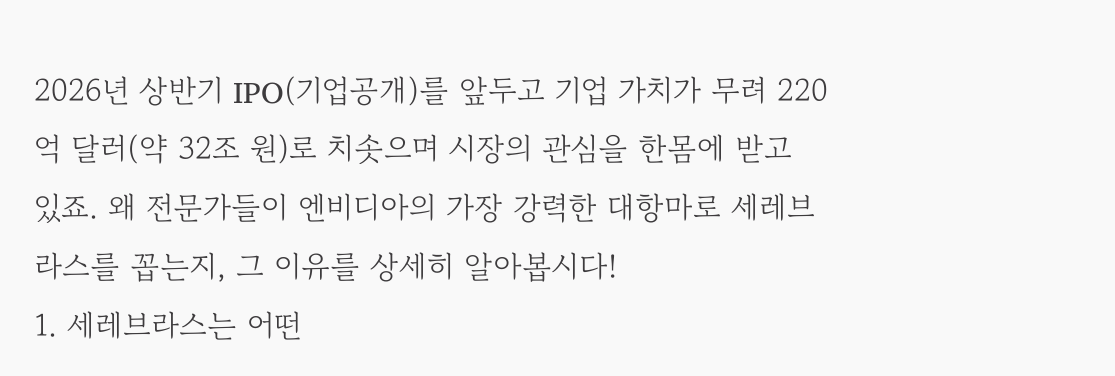2026년 상반기 IPO(기업공개)를 앞두고 기업 가치가 무려 220억 달러(약 32조 원)로 치솟으며 시장의 관심을 한몸에 받고 있죠. 왜 전문가들이 엔비디아의 가장 강력한 대항마로 세레브라스를 꼽는지, 그 이유를 상세히 알아봅시다!
1. 세레브라스는 어떤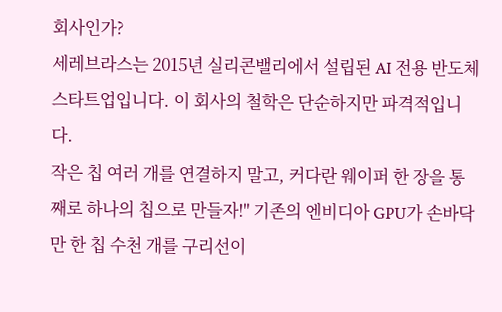회사인가?
세레브라스는 2015년 실리콘밸리에서 설립된 AI 전용 반도체 스타트업입니다. 이 회사의 철학은 단순하지만 파격적입니다.
작은 칩 여러 개를 연결하지 말고, 커다란 웨이퍼 한 장을 통째로 하나의 칩으로 만들자!" 기존의 엔비디아 GPU가 손바닥만 한 칩 수천 개를 구리선이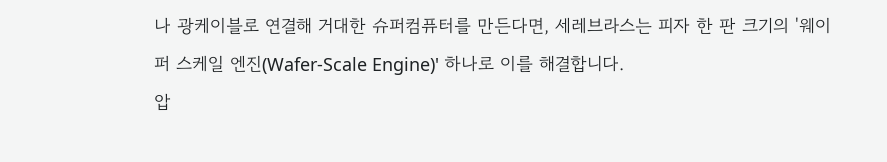나 광케이블로 연결해 거대한 슈퍼컴퓨터를 만든다면, 세레브라스는 피자 한 판 크기의 '웨이퍼 스케일 엔진(Wafer-Scale Engine)' 하나로 이를 해결합니다.
압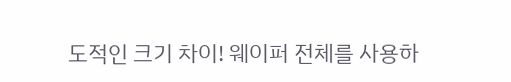도적인 크기 차이! 웨이퍼 전체를 사용하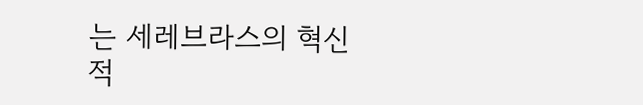는 세레브라스의 혁신적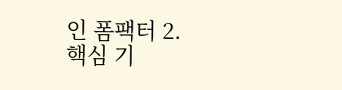인 폼팩터 2.
핵심 기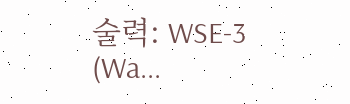술력: WSE-3 (Wa...